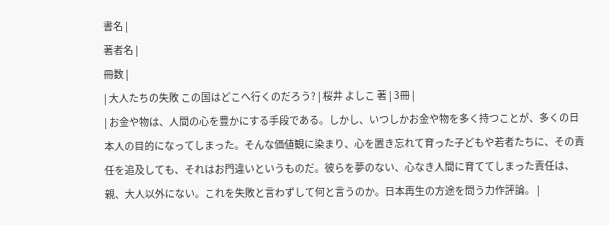書名 |
著者名 |
冊数 |
| 大人たちの失敗 この国はどこへ行くのだろう? | 桜井 よしこ 著 | 3冊 |
| お金や物は、人間の心を豊かにする手段である。しかし、いつしかお金や物を多く持つことが、多くの日本人の目的になってしまった。そんな価値観に染まり、心を置き忘れて育った子どもや若者たちに、その責任を追及しても、それはお門違いというものだ。彼らを夢のない、心なき人間に育ててしまった責任は、親、大人以外にない。これを失敗と言わずして何と言うのか。日本再生の方途を問う力作評論。 |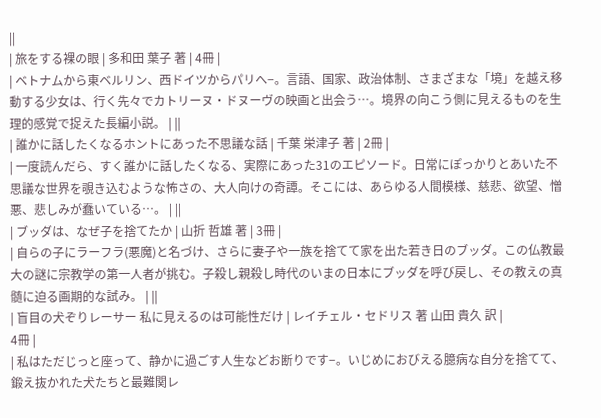||
| 旅をする裸の眼 | 多和田 葉子 著 | 4冊 |
| ベトナムから東ベルリン、西ドイツからパリへ−。言語、国家、政治体制、さまざまな「境」を越え移動する少女は、行く先々でカトリーヌ・ドヌーヴの映画と出会う…。境界の向こう側に見えるものを生理的感覚で捉えた長編小説。 | ||
| 誰かに話したくなるホントにあった不思議な話 | 千葉 栄津子 著 | 2冊 |
| 一度読んだら、すく誰かに話したくなる、実際にあった31のエピソード。日常にぽっかりとあいた不思議な世界を覗き込むような怖さの、大人向けの奇譚。そこには、あらゆる人間模様、慈悲、欲望、憎悪、悲しみが蠢いている…。 | ||
| ブッダは、なぜ子を捨てたか | 山折 哲雄 著 | 3冊 |
| 自らの子にラーフラ(悪魔)と名づけ、さらに妻子や一族を捨てて家を出た若き日のブッダ。この仏教最大の謎に宗教学の第一人者が挑む。子殺し親殺し時代のいまの日本にブッダを呼び戻し、その教えの真髄に迫る画期的な試み。 | ||
| 盲目の犬ぞりレーサー 私に見えるのは可能性だけ | レイチェル・セドリス 著 山田 貴久 訳 |
4冊 |
| 私はただじっと座って、静かに過ごす人生などお断りです−。いじめにおびえる臆病な自分を捨てて、鍛え抜かれた犬たちと最難関レ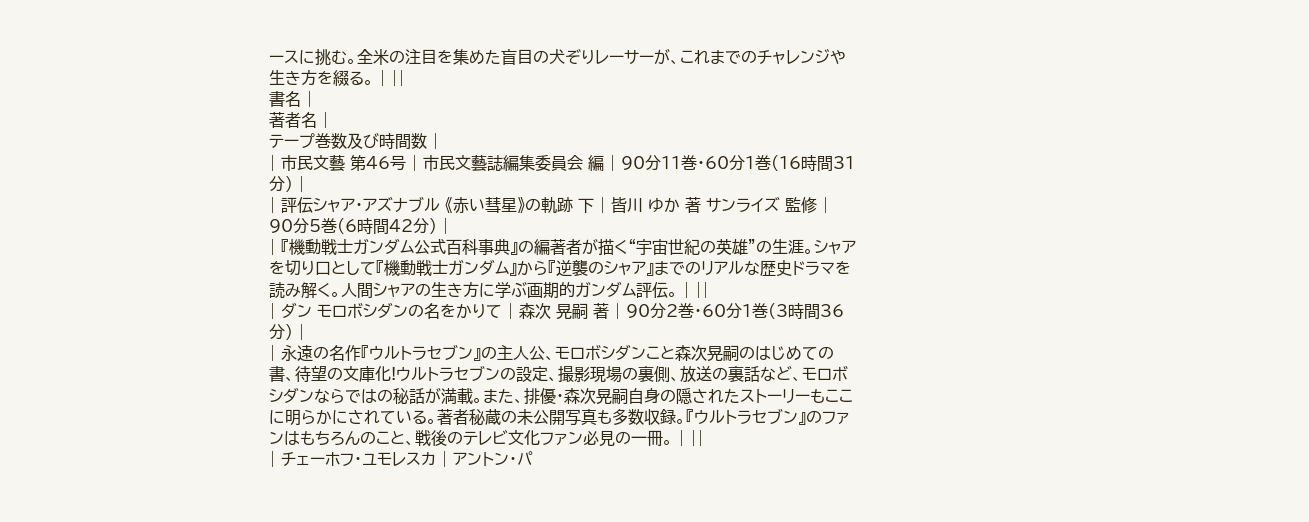ースに挑む。全米の注目を集めた盲目の犬ぞりレーサーが、これまでのチャレンジや生き方を綴る。 | ||
書名 |
著者名 |
テープ巻数及び時間数 |
| 市民文藝 第46号 | 市民文藝誌編集委員会 編 | 90分11巻・60分1巻(16時間31分) |
| 評伝シャア・アズナブル 《赤い彗星》の軌跡 下 | 皆川 ゆか 著 サンライズ 監修 |
90分5巻(6時間42分) |
| 『機動戦士ガンダム公式百科事典』の編著者が描く“宇宙世紀の英雄”の生涯。シャアを切り口として『機動戦士ガンダム』から『逆襲のシャア』までのリアルな歴史ドラマを読み解く。人間シャアの生き方に学ぶ画期的ガンダム評伝。 | ||
| ダン モロボシダンの名をかりて | 森次 晃嗣 著 | 90分2巻・60分1巻(3時間36分) |
| 永遠の名作『ウルトラセブン』の主人公、モロボシダンこと森次晃嗣のはじめての書、待望の文庫化!ウルトラセブンの設定、撮影現場の裏側、放送の裏話など、モロボシダンならではの秘話が満載。また、排優・森次晃嗣自身の隠されたストーリーもここに明らかにされている。著者秘蔵の未公開写真も多数収録。『ウルトラセブン』のファンはもちろんのこと、戦後のテレビ文化ファン必見の一冊。 | ||
| チェーホフ・ユモレスカ | アントン・パ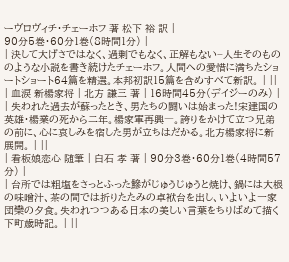ーヴロヴィチ・チェーホフ 著 松下 裕 訳 |
90分5巻・60分1巻(8時間1分) |
| 決して大げさではなく、過剰でもなく、正解もない−人生そのもののような小説を書き続けたチェーホフ。人間への愛惜に満ちたショートショート64篇を精選。本邦初訳15篇を含めすべて新訳。 | ||
| 血涙 新楊家将 | 北方 謙三 著 | 16時間45分(デイジーのみ) |
| 失われた過去が蘇ったとき、男たちの闘いは始まった!宋建国の英雄・楊業の死から二年。楊家軍再興―。誇りをかけて立つ兄弟の前に、心に哀しみを宿した男が立ちはだかる。北方楊家将に新展開。 | ||
| 看板娘恋心 随筆 | 白石 孝 著 | 90分3巻・60分1巻(4時間57分) |
| 台所では粗塩をさっとふった鰺がじゅうじゅうと焼け、鍋には大根の味噌汁、茶の間では折りたたみの卓袱台を出し、いよいよ一家団欒の夕食。失われつつある日本の美しい言葉をちりばめて描く下町歳時記。 | ||